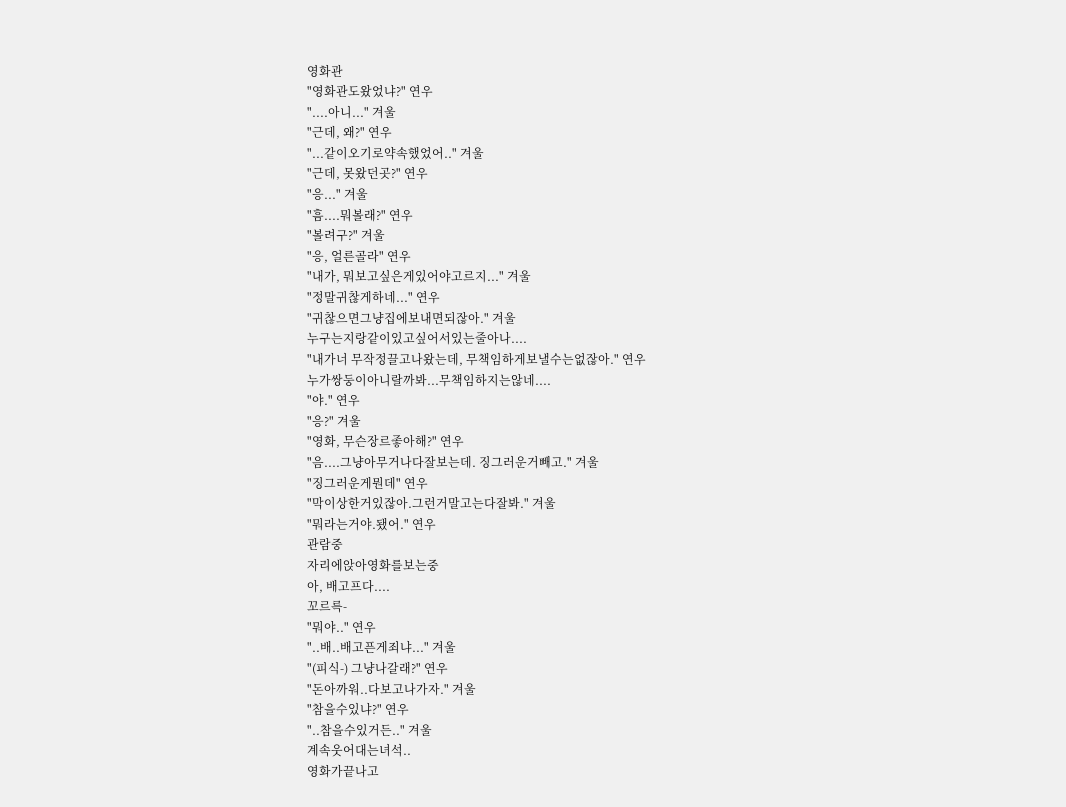영화관
"영화관도왔었냐?" 연우
"....아니..." 겨울
"근데, 왜?" 연우
"...같이오기로약속했었어.." 겨울
"근데, 못왔던곳?" 연우
"응..." 겨울
"흠....뭐볼래?" 연우
"볼려구?" 겨울
"응, 얼른골라" 연우
"내가, 뭐보고싶은게있어야고르지..." 겨울
"정말귀찮게하네..." 연우
"귀찮으면그냥집에보내면되잖아." 겨울
누구는지랑같이있고싶어서있는줄아나....
"내가너 무작정끌고나왔는데, 무책임하게보낼수는없잖아." 연우
누가쌍둥이아니랄까봐...무책임하지는않네....
"야." 연우
"응?" 겨울
"영화, 무슨장르좋아해?" 연우
"음....그냥아무거나다잘보는데. 징그러운거빼고." 겨울
"징그러운게뭔데" 연우
"막이상한거있잖아.그런거말고는다잘봐." 겨울
"뭐라는거야.됐어." 연우
관람중
자리에앉아영화를보는중
아, 배고프다....
꼬르륵-
"뭐야.." 연우
"..배..배고픈게죄냐..." 겨울
"(피식-) 그냥나갈래?" 연우
"돈아까워..다보고나가자." 겨울
"참을수있냐?" 연우
"..참을수있거든.." 겨울
계속웃어대는녀석..
영화가끝나고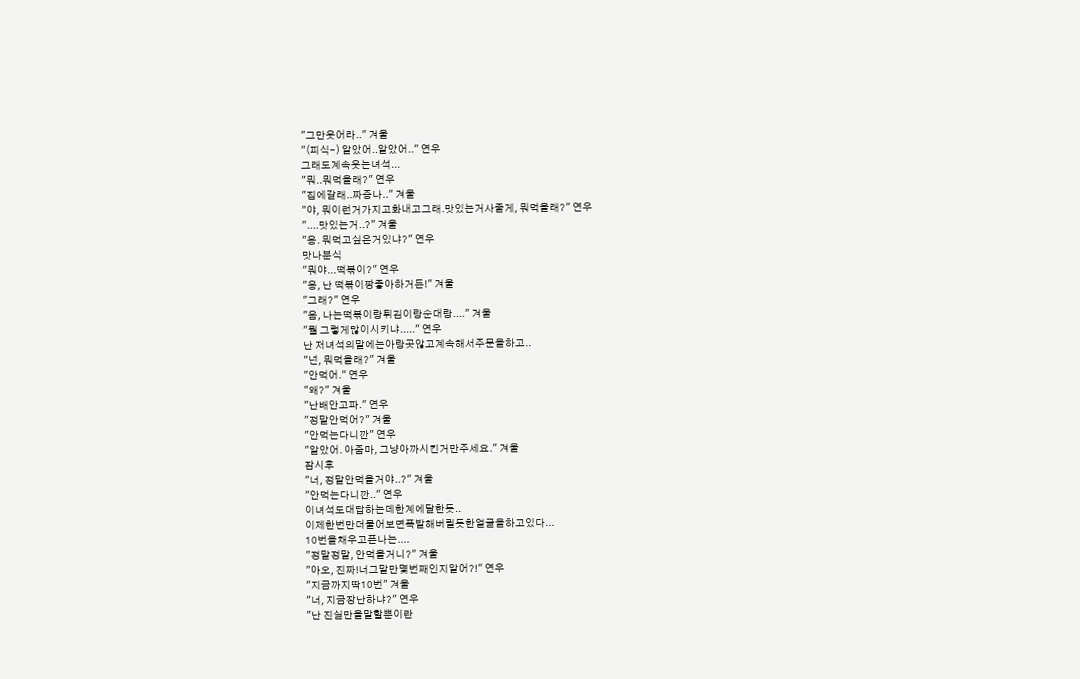"그만웃어라.." 겨울
"(피식-) 알았어..알았어.." 연우
그래도계속웃는녀석...
"뭐..뭐먹을래?" 연우
"집에갈래..짜증나.." 겨울
"야, 뭐이런거가지고화내고그래.맛있는거사줄게, 뭐먹을래?" 연우
"....맛있는거..?" 겨울
"응. 뭐먹고싶은거있냐?" 연우
맛나분식
"뭐야...떡볶이?" 연우
"응, 난 떡볶이짱좋아하거든!" 겨울
"그래?" 연우
"음, 나는떡볶이랑튀김이랑순대랑...." 겨울
"뭘 그렇게많이시키냐....." 연우
난 저녀석의말에는아랑곳않고계속해서주문을하고..
"넌, 뭐먹을래?" 겨울
"안먹어." 연우
"왜?" 겨울
"난배안고파." 연우
"정말안먹어?" 겨울
"안먹는다니깐" 연우
"알았어. 아줌마, 그냥아까시킨거만주세요." 겨울
잠시후
"너, 정말안먹을거야..?" 겨울
"안먹는다니깐.." 연우
이녀석도대답하는데한계에달한듯..
이제한번만더물어보면폭발해버릴듯한얼굴을하고있다...
10번을채우고픈나는....
"정말정말, 안먹을거니?" 겨울
"아오, 진짜!너그말만몇번째인지알어?!" 연우
"지금까지딱10번" 겨울
"너, 지금장난하냐?" 연우
"난 진실만을말할뿐이란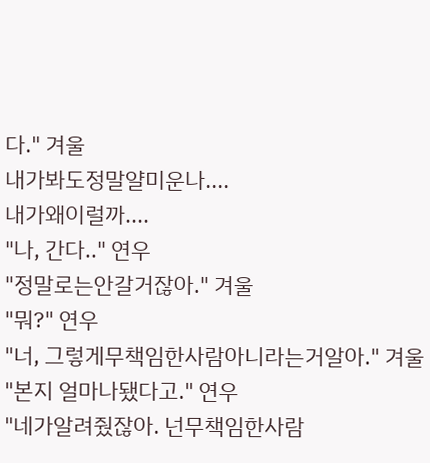다." 겨울
내가봐도정말얄미운나....
내가왜이럴까....
"나, 간다.." 연우
"정말로는안갈거잖아." 겨울
"뭐?" 연우
"너, 그렇게무책임한사람아니라는거알아." 겨울
"본지 얼마나됐다고." 연우
"네가알려줬잖아. 넌무책임한사람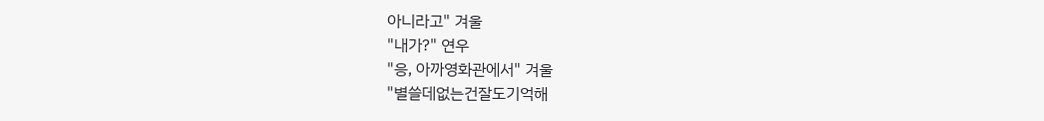아니라고" 겨울
"내가?" 연우
"응, 아까영화관에서" 겨울
"별쓸데없는건잘도기억해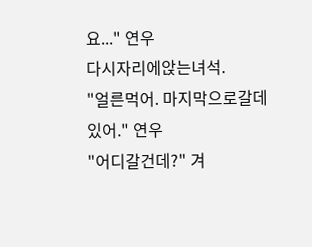요..." 연우
다시자리에앉는녀석.
"얼른먹어. 마지막으로갈데있어." 연우
"어디갈건데?" 겨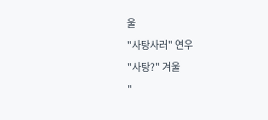울
"사탕사러" 연우
"사탕?" 겨울
"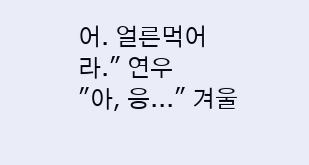어. 얼른먹어라." 연우
"아, 응..." 겨울